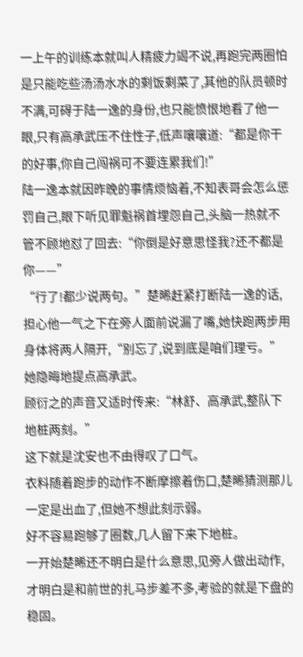一上午的训练本就叫人精疲力竭不说,再跑完两圈怕是只能吃些汤汤水水的剩饭剩菜了,其他的队员顿时不满,可碍于陆一逸的身份,也只能愤恨地看了他一眼,只有高承武压不住性子,低声嚷嚷道:“都是你干的好事,你自己闯祸可不要连累我们!”
陆一逸本就因昨晚的事情烦恼着,不知表哥会怎么惩罚自己,眼下听见罪魁祸首埋怨自己,头脑一热就不管不顾地怼了回去:“你倒是好意思怪我?还不都是你——”
“行了!都少说两句。”楚晞赶紧打断陆一逸的话,担心他一气之下在旁人面前说漏了嘴,她快跑两步用身体将两人隔开,“别忘了,说到底是咱们理亏。”她隐晦地提点高承武。
顾衍之的声音又适时传来:“林舒、高承武,整队下地桩两刻。”
这下就是沈安也不由得叹了口气。
衣料随着跑步的动作不断摩擦着伤口,楚晞猜测那儿一定是出血了,但她不想此刻示弱。
好不容易跑够了圈数,几人留下来下地桩。
一开始楚晞还不明白是什么意思,见旁人做出动作,才明白是和前世的扎马步差不多,考验的就是下盘的稳固。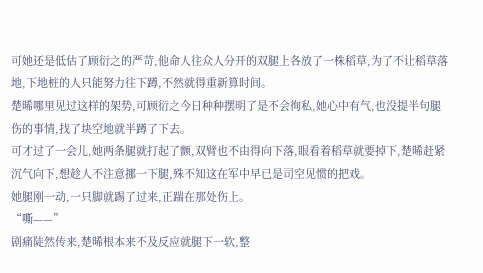可她还是低估了顾衍之的严苛,他命人往众人分开的双腿上各放了一株稻草,为了不让稻草落地,下地桩的人只能努力往下蹲,不然就得重新算时间。
楚晞哪里见过这样的架势,可顾衍之今日种种摆明了是不会徇私,她心中有气,也没提半句腿伤的事情,找了块空地就半蹲了下去。
可才过了一会儿,她两条腿就打起了颤,双臂也不由得向下落,眼看着稻草就要掉下,楚晞赶紧沉气向下,想趁人不注意挪一下腿,殊不知这在军中早已是司空见惯的把戏。
她腿刚一动,一只脚就踢了过来,正踹在那处伤上。
“嘶——”
剧痛陡然传来,楚晞根本来不及反应就腿下一软,整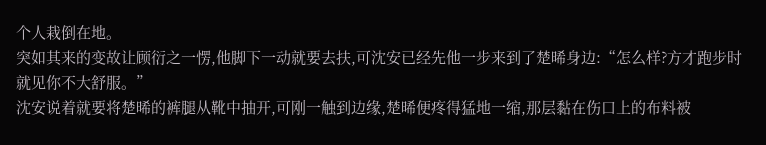个人栽倒在地。
突如其来的变故让顾衍之一愣,他脚下一动就要去扶,可沈安已经先他一步来到了楚晞身边:“怎么样?方才跑步时就见你不大舒服。”
沈安说着就要将楚晞的裤腿从靴中抽开,可刚一触到边缘,楚晞便疼得猛地一缩,那层黏在伤口上的布料被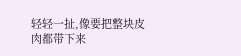轻轻一扯,像要把整块皮肉都带下来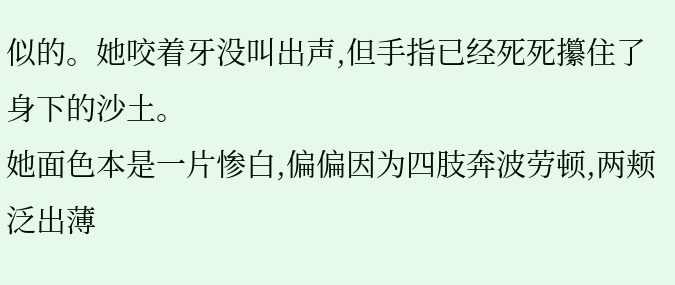似的。她咬着牙没叫出声,但手指已经死死攥住了身下的沙土。
她面色本是一片惨白,偏偏因为四肢奔波劳顿,两颊泛出薄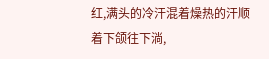红,满头的冷汗混着燥热的汗顺着下颌往下淌,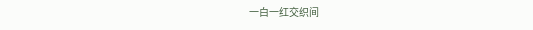一白一红交织间